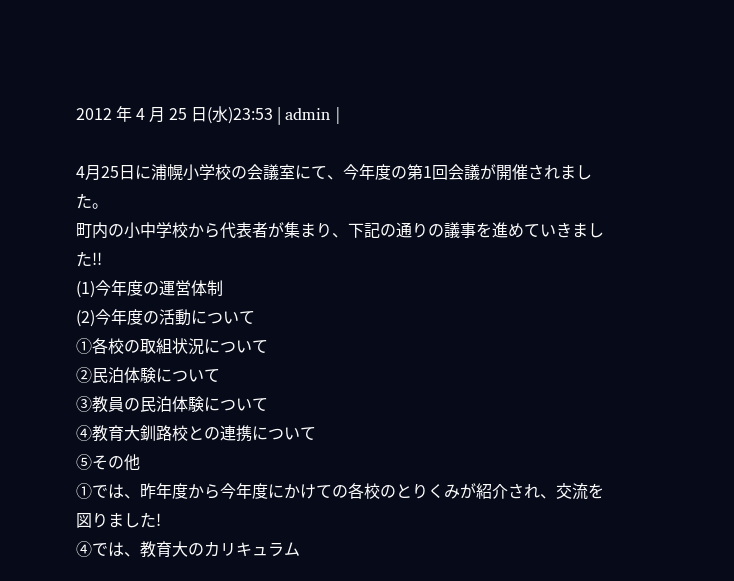2012 年 4 月 25 日(水)23:53 | admin |

4月25日に浦幌小学校の会議室にて、今年度の第1回会議が開催されました。
町内の小中学校から代表者が集まり、下記の通りの議事を進めていきました!!
(1)今年度の運営体制
(2)今年度の活動について
①各校の取組状況について
②民泊体験について
③教員の民泊体験について
④教育大釧路校との連携について
⑤その他
①では、昨年度から今年度にかけての各校のとりくみが紹介され、交流を図りました!
④では、教育大のカリキュラム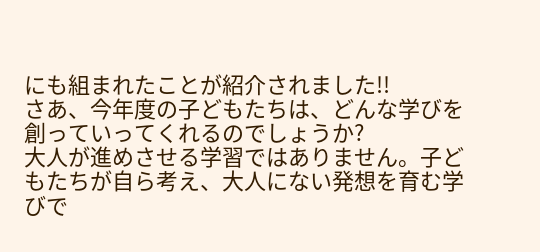にも組まれたことが紹介されました!!
さあ、今年度の子どもたちは、どんな学びを創っていってくれるのでしょうか?
大人が進めさせる学習ではありません。子どもたちが自ら考え、大人にない発想を育む学びで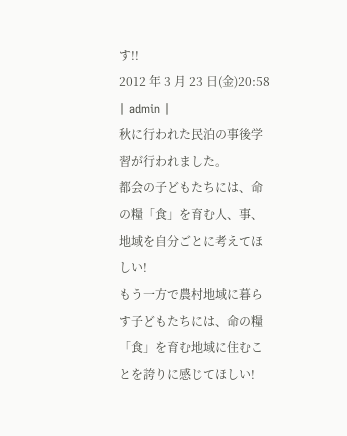す!!
2012 年 3 月 23 日(金)20:58 | admin |
秋に行われた民泊の事後学習が行われました。
都会の子どもたちには、命の糧「食」を育む人、事、地域を自分ごとに考えてほしい!
もう一方で農村地域に暮らす子どもたちには、命の糧「食」を育む地域に住むことを誇りに感じてほしい!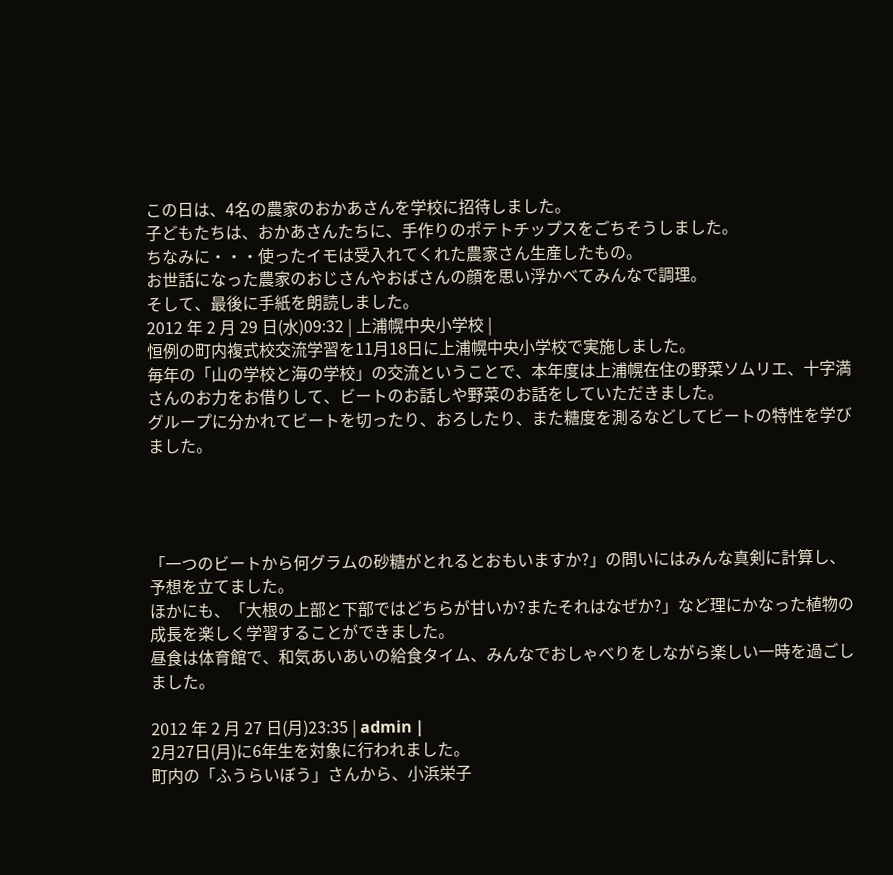この日は、4名の農家のおかあさんを学校に招待しました。
子どもたちは、おかあさんたちに、手作りのポテトチップスをごちそうしました。
ちなみに・・・使ったイモは受入れてくれた農家さん生産したもの。
お世話になった農家のおじさんやおばさんの顔を思い浮かべてみんなで調理。
そして、最後に手紙を朗読しました。
2012 年 2 月 29 日(水)09:32 | 上浦幌中央小学校 |
恒例の町内複式校交流学習を11月18日に上浦幌中央小学校で実施しました。
毎年の「山の学校と海の学校」の交流ということで、本年度は上浦幌在住の野菜ソムリエ、十字満さんのお力をお借りして、ビートのお話しや野菜のお話をしていただきました。
グループに分かれてビートを切ったり、おろしたり、また糖度を測るなどしてビートの特性を学びました。




「一つのビートから何グラムの砂糖がとれるとおもいますか?」の問いにはみんな真剣に計算し、予想を立てました。
ほかにも、「大根の上部と下部ではどちらが甘いか?またそれはなぜか?」など理にかなった植物の成長を楽しく学習することができました。
昼食は体育館で、和気あいあいの給食タイム、みんなでおしゃべりをしながら楽しい一時を過ごしました。

2012 年 2 月 27 日(月)23:35 | admin |
2月27日(月)に6年生を対象に行われました。
町内の「ふうらいぼう」さんから、小浜栄子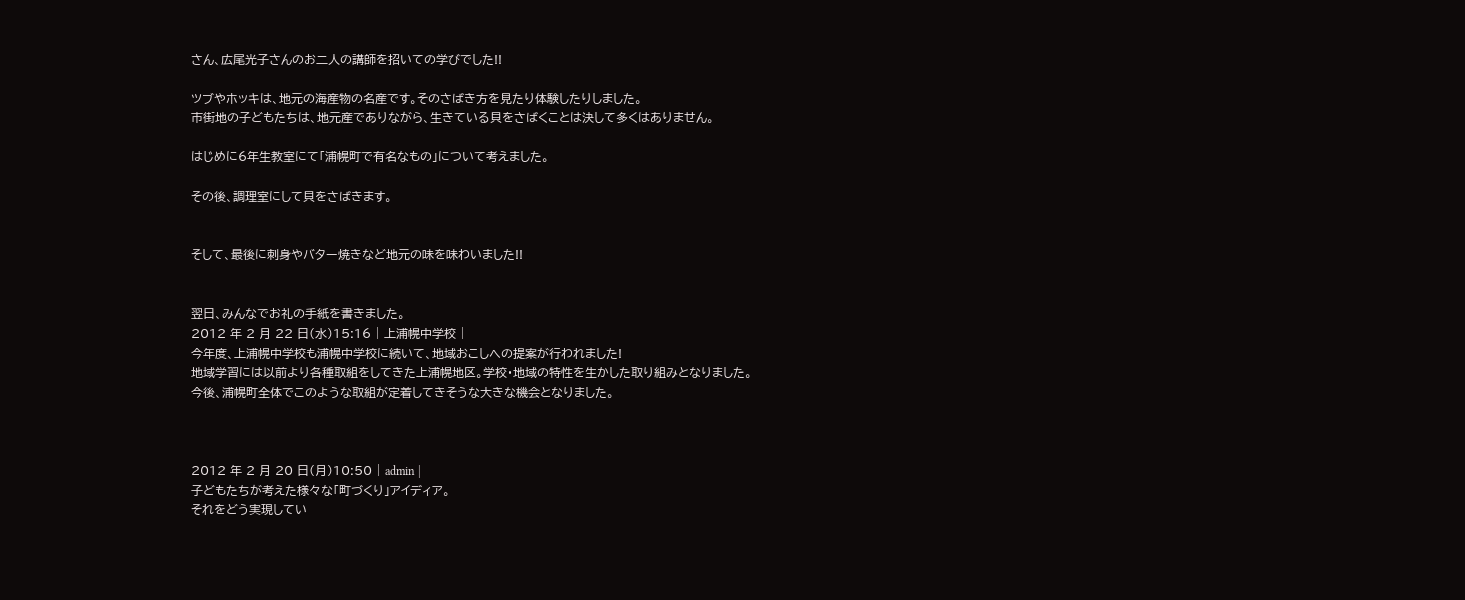さん、広尾光子さんのお二人の講師を招いての学びでした!!

ツブやホッキは、地元の海産物の名産です。そのさばき方を見たり体験したりしました。
市街地の子どもたちは、地元産でありながら、生きている貝をさばくことは決して多くはありません。

はじめに6年生教室にて「浦幌町で有名なもの」について考えました。

その後、調理室にして貝をさばきます。


そして、最後に刺身やバター焼きなど地元の味を味わいました!!


翌日、みんなでお礼の手紙を書きました。
2012 年 2 月 22 日(水)15:16 | 上浦幌中学校 |
今年度、上浦幌中学校も浦幌中学校に続いて、地域おこしへの提案が行われました!
地域学習には以前より各種取組をしてきた上浦幌地区。学校・地域の特性を生かした取り組みとなりました。
今後、浦幌町全体でこのような取組が定着してきそうな大きな機会となりました。



2012 年 2 月 20 日(月)10:50 | admin |
子どもたちが考えた様々な「町づくり」アイディア。
それをどう実現してい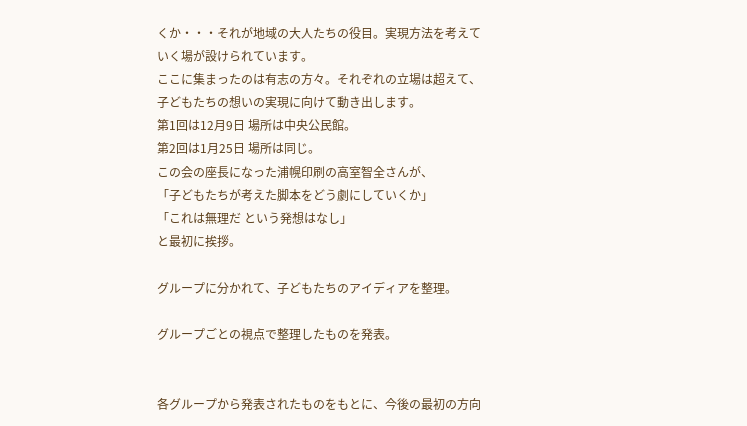くか・・・それが地域の大人たちの役目。実現方法を考えていく場が設けられています。
ここに集まったのは有志の方々。それぞれの立場は超えて、子どもたちの想いの実現に向けて動き出します。
第1回は12月9日 場所は中央公民館。
第2回は1月25日 場所は同じ。
この会の座長になった浦幌印刷の高室智全さんが、
「子どもたちが考えた脚本をどう劇にしていくか」
「これは無理だ という発想はなし」
と最初に挨拶。

グループに分かれて、子どもたちのアイディアを整理。

グループごとの視点で整理したものを発表。


各グループから発表されたものをもとに、今後の最初の方向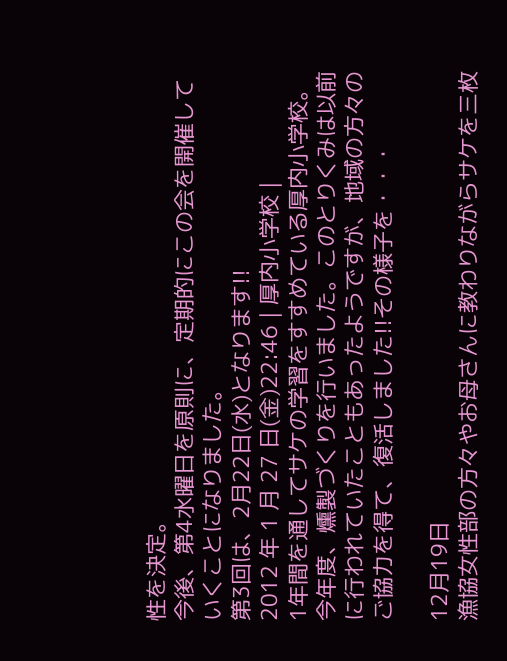性を決定。
今後、第4水曜日を原則に、定期的にこの会を開催していくことになりました。
第3回は、2月22日(水)となります!!
2012 年 1 月 27 日(金)22:46 | 厚内小学校 |
1年間を通してサケの学習をすすめている厚内小学校。
今年度、燻製づくりを行いました。このとりくみは以前に行われていたこともあったようですが、地域の方々のご協力を得て、復活しました!!その様子を・・・

12月19日
漁協女性部の方々やお母さんに教わりながらサケを三枚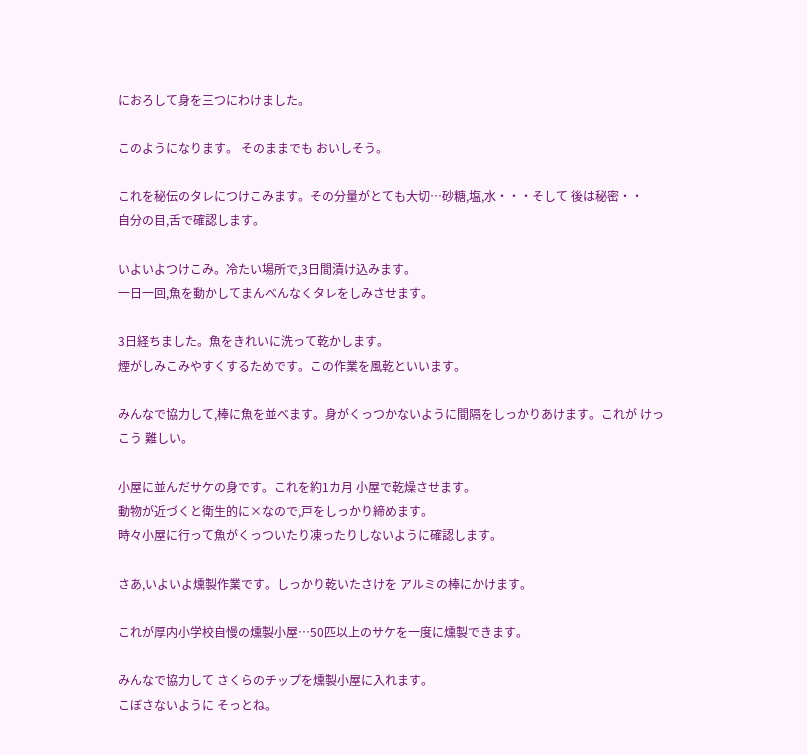におろして身を三つにわけました。

このようになります。 そのままでも おいしそう。

これを秘伝のタレにつけこみます。その分量がとても大切…砂糖,塩,水・・・そして 後は秘密・・
自分の目,舌で確認します。

いよいよつけこみ。冷たい場所で,3日間漬け込みます。
一日一回,魚を動かしてまんべんなくタレをしみさせます。

3日経ちました。魚をきれいに洗って乾かします。
煙がしみこみやすくするためです。この作業を風乾といいます。

みんなで協力して,棒に魚を並べます。身がくっつかないように間隔をしっかりあけます。これが けっこう 難しい。

小屋に並んだサケの身です。これを約1カ月 小屋で乾燥させます。
動物が近づくと衛生的に×なので,戸をしっかり締めます。
時々小屋に行って魚がくっついたり凍ったりしないように確認します。

さあ,いよいよ燻製作業です。しっかり乾いたさけを アルミの棒にかけます。

これが厚内小学校自慢の燻製小屋…50匹以上のサケを一度に燻製できます。

みんなで協力して さくらのチップを燻製小屋に入れます。
こぼさないように そっとね。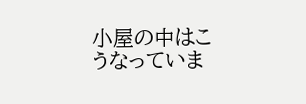小屋の中はこうなっていま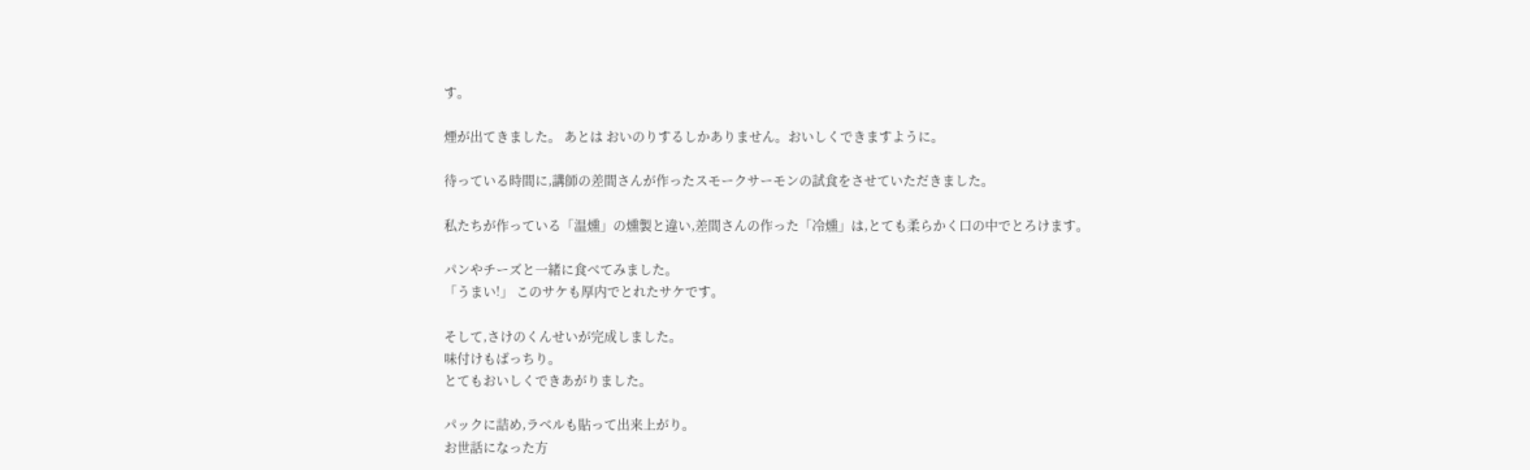す。

煙が出てきました。 あとは おいのりするしかありません。おいしくできますように。

待っている時間に,講師の差間さんが作ったスモークサーモンの試食をさせていただきました。

私たちが作っている「温燻」の燻製と違い,差間さんの作った「冷燻」は,とても柔らかく口の中でとろけます。

パンやチーズと一緒に食べてみました。
「うまい!」 このサケも厚内でとれたサケです。

そして,さけのくんせいが完成しました。
味付けもばっちり。
とてもおいしくできあがりました。

パックに詰め,ラベルも貼って出来上がり。
お世話になった方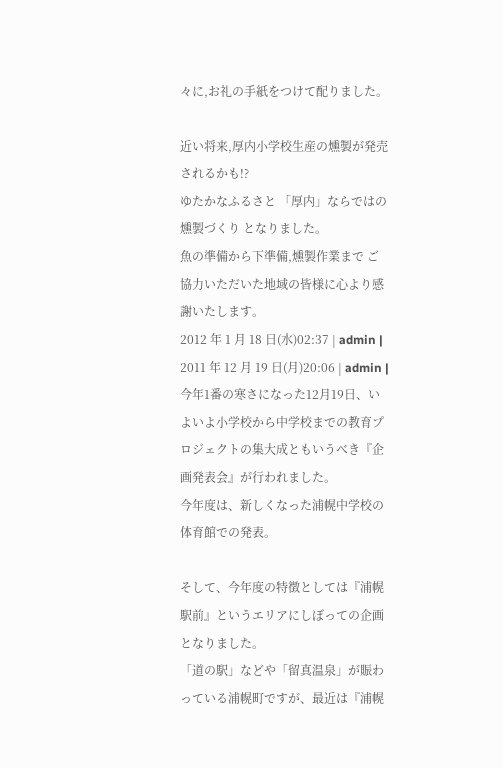々に,お礼の手紙をつけて配りました。

近い将来,厚内小学校生産の燻製が発売されるかも!?
ゆたかなふるさと 「厚内」ならではの燻製づくり となりました。
魚の準備から下準備,燻製作業まで ご協力いただいた地域の皆様に心より感謝いたします。
2012 年 1 月 18 日(水)02:37 | admin |
2011 年 12 月 19 日(月)20:06 | admin |
今年1番の寒さになった12月19日、いよいよ小学校から中学校までの教育プロジェクトの集大成ともいうべき『企画発表会』が行われました。
今年度は、新しくなった浦幌中学校の体育館での発表。

そして、今年度の特徴としては『浦幌駅前』というエリアにしぼっての企画となりました。
「道の駅」などや「留真温泉」が賑わっている浦幌町ですが、最近は『浦幌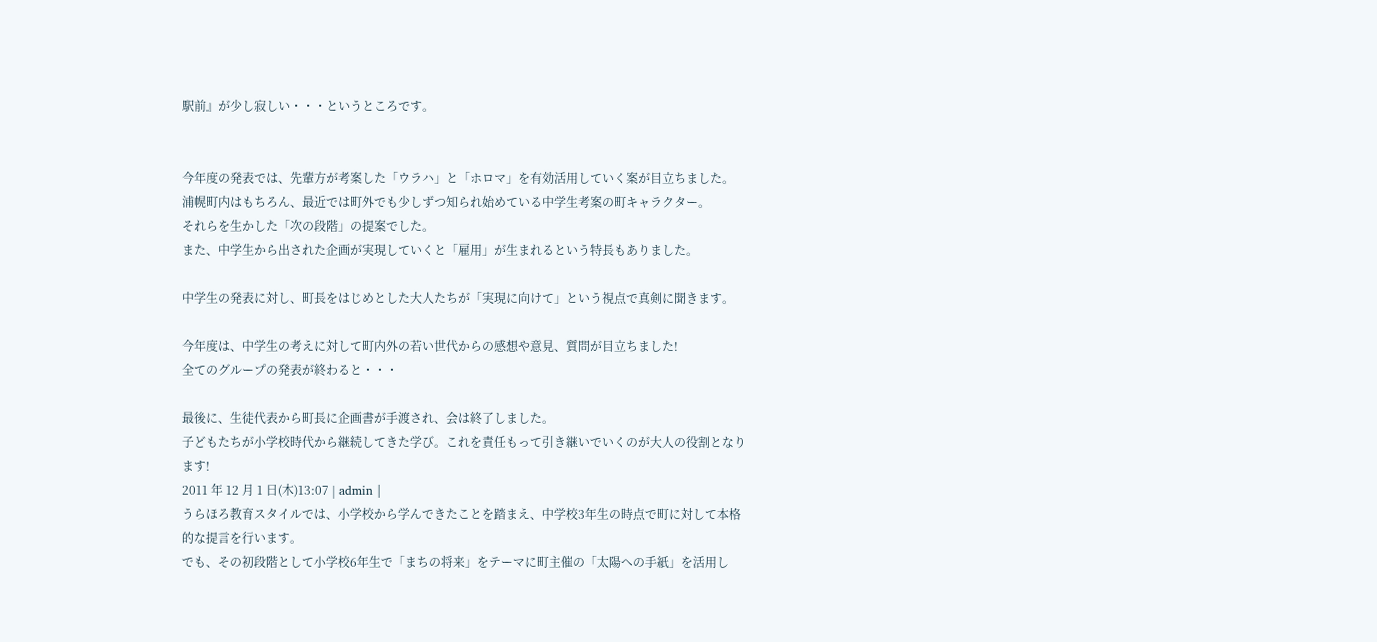駅前』が少し寂しい・・・というところです。


今年度の発表では、先輩方が考案した「ウラハ」と「ホロマ」を有効活用していく案が目立ちました。
浦幌町内はもちろん、最近では町外でも少しずつ知られ始めている中学生考案の町キャラクター。
それらを生かした「次の段階」の提案でした。
また、中学生から出された企画が実現していくと「雇用」が生まれるという特長もありました。

中学生の発表に対し、町長をはじめとした大人たちが「実現に向けて」という視点で真剣に聞きます。

今年度は、中学生の考えに対して町内外の若い世代からの感想や意見、質問が目立ちました!
全てのグループの発表が終わると・・・

最後に、生徒代表から町長に企画書が手渡され、会は終了しました。
子どもたちが小学校時代から継続してきた学び。これを責任もって引き継いでいくのが大人の役割となります!
2011 年 12 月 1 日(木)13:07 | admin |
うらほろ教育スタイルでは、小学校から学んできたことを踏まえ、中学校3年生の時点で町に対して本格的な提言を行います。
でも、その初段階として小学校6年生で「まちの将来」をテーマに町主催の「太陽への手紙」を活用し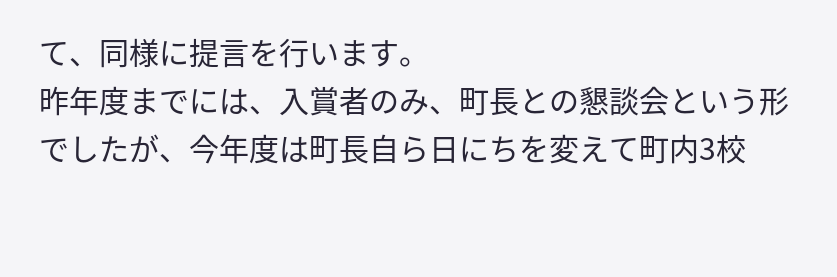て、同様に提言を行います。
昨年度までには、入賞者のみ、町長との懇談会という形でしたが、今年度は町長自ら日にちを変えて町内3校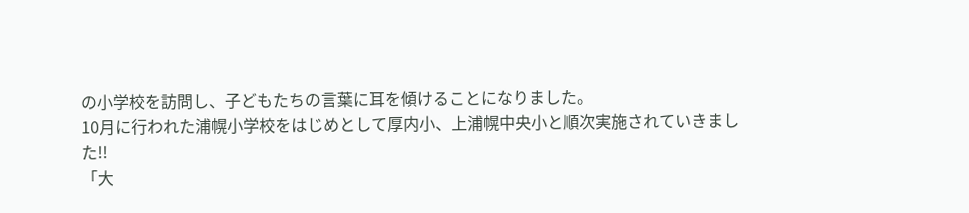の小学校を訪問し、子どもたちの言葉に耳を傾けることになりました。
10月に行われた浦幌小学校をはじめとして厚内小、上浦幌中央小と順次実施されていきました!!
「大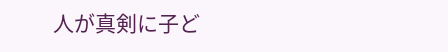人が真剣に子ど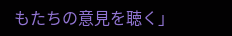もたちの意見を聴く」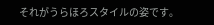それがうらほろスタイルの姿です。